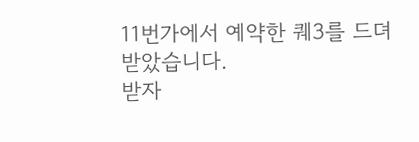11번가에서 예약한 퀘3를 드뎌 받았습니다.
받자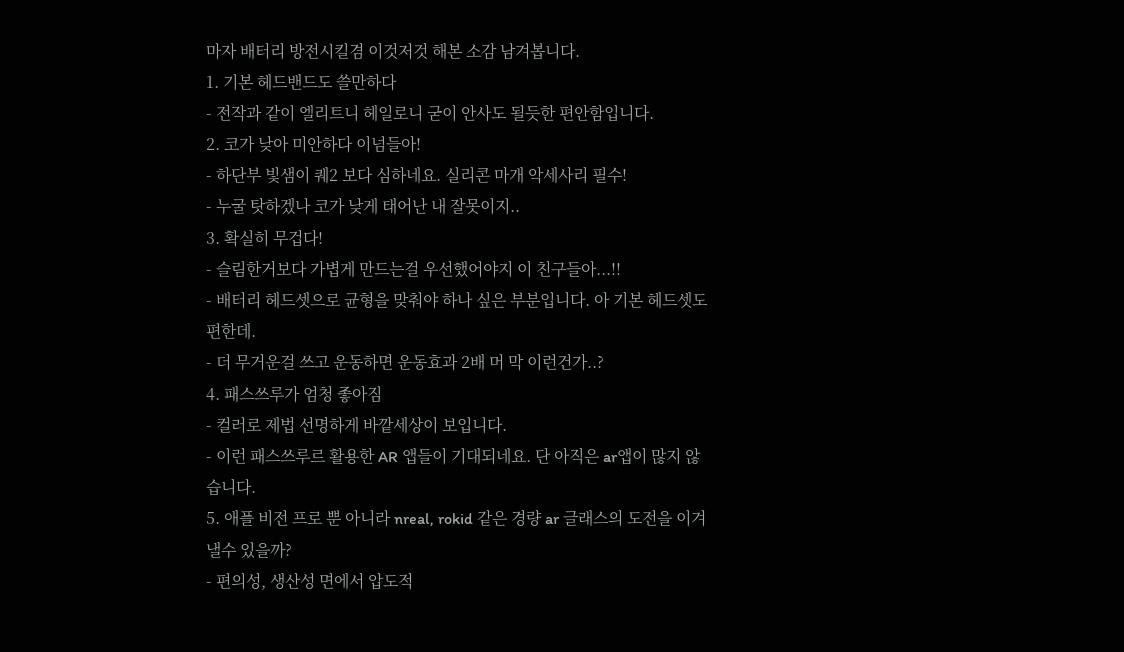마자 배터리 방전시킬겸 이것저것 해본 소감 남겨봅니다.
1. 기본 헤드밴드도 쓸만하다
- 전작과 같이 엘리트니 헤일로니 굳이 안사도 될듯한 편안함입니다.
2. 코가 낮아 미안하다 이넘들아!
- 하단부 빛샘이 퀘2 보다 심하네요. 실리콘 마개 악세사리 필수!
- 누굴 탓하겠나 코가 낮게 태어난 내 잘못이지..
3. 확실히 무겁다!
- 슬림한거보다 가볍게 만드는걸 우선했어야지 이 친구들아...!!
- 배터리 헤드셋으로 균형을 맞춰야 하나 싶은 부분입니다. 아 기본 헤드셋도 편한데.
- 더 무거운걸 쓰고 운동하면 운동효과 2배 머 막 이런건가..?
4. 패스쓰루가 엄청 좋아짐
- 컬러로 제법 선명하게 바깥세상이 보입니다.
- 이런 패스쓰루르 활용한 AR 앱들이 기대되네요. 단 아직은 ar앱이 많지 않습니다.
5. 애플 비전 프로 뿐 아니라 nreal, rokid 같은 경량 ar 글래스의 도전을 이겨낼수 있을까?
- 편의성, 생산성 면에서 압도적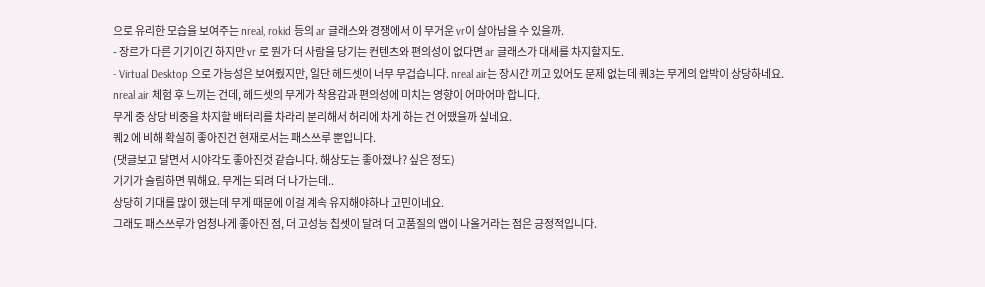으로 유리한 모습을 보여주는 nreal, rokid 등의 ar 글래스와 경쟁에서 이 무거운 vr이 살아남을 수 있을까.
- 장르가 다른 기기이긴 하지만 vr 로 뭔가 더 사람을 당기는 컨텐츠와 편의성이 없다면 ar 글래스가 대세를 차지할지도.
- Virtual Desktop 으로 가능성은 보여줬지만, 일단 헤드셋이 너무 무겁습니다. nreal air는 장시간 끼고 있어도 문제 없는데 퀘3는 무게의 압박이 상당하네요.
nreal air 체험 후 느끼는 건데, 헤드셋의 무게가 착용감과 편의성에 미치는 영향이 어마어마 합니다.
무게 중 상당 비중을 차지할 배터리를 차라리 분리해서 허리에 차게 하는 건 어땠을까 싶네요.
퀘2 에 비해 확실히 좋아진건 현재로서는 패스쓰루 뿐입니다.
(댓글보고 달면서 시야각도 좋아진것 같습니다. 해상도는 좋아졌나? 싶은 정도)
기기가 슬림하면 뭐해요. 무게는 되려 더 나가는데..
상당히 기대를 많이 했는데 무게 때문에 이걸 계속 유지해야하나 고민이네요.
그래도 패스쓰루가 엄청나게 좋아진 점, 더 고성능 칩셋이 달려 더 고품질의 앱이 나올거라는 점은 긍정적입니다.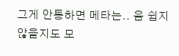그게 안통하면 메타는.. 음 쉽지 않을지도 모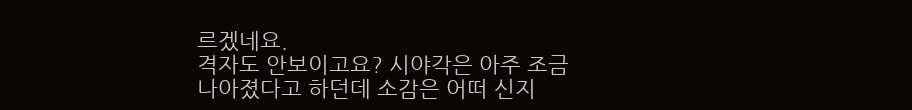르겠네요.
격자도 안보이고요? 시야각은 아주 조금 나아졌다고 하던데 소감은 어떠 신지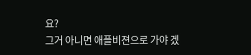요?
그거 아니면 애플비젼으로 가야 겠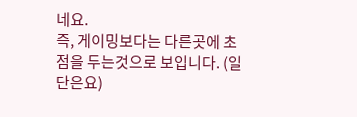네요.
즉, 게이밍보다는 다른곳에 초점을 두는것으로 보입니다. (일단은요)